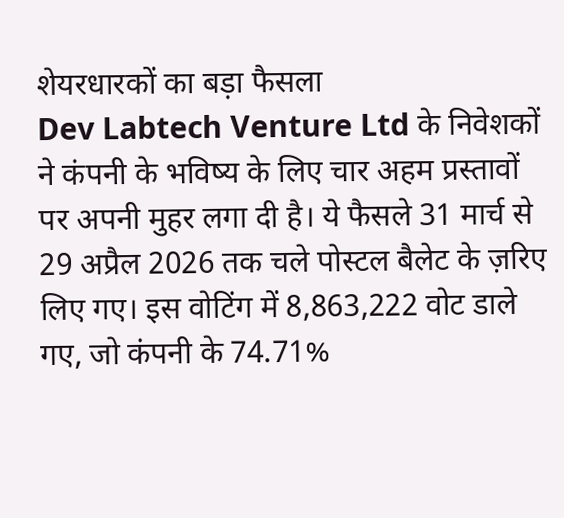शेयरधारकों का बड़ा फैसला
Dev Labtech Venture Ltd के निवेशकों ने कंपनी के भविष्य के लिए चार अहम प्रस्तावों पर अपनी मुहर लगा दी है। ये फैसले 31 मार्च से 29 अप्रैल 2026 तक चले पोस्टल बैलेट के ज़रिए लिए गए। इस वोटिंग में 8,863,222 वोट डाले गए, जो कंपनी के 74.71%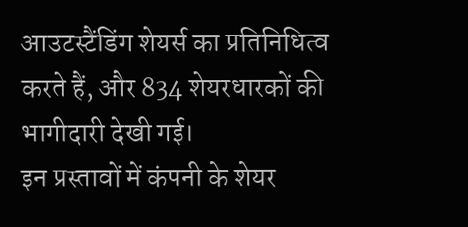आउटस्टैंडिंग शेयर्स का प्रतिनिधित्व करते हैं, और 834 शेयरधारकों की भागीदारी देखी गई।
इन प्रस्तावों में कंपनी के शेयर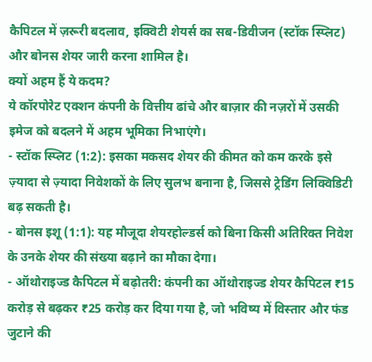कैपिटल में ज़रूरी बदलाव, इक्विटी शेयर्स का सब-डिवीजन (स्टॉक स्प्लिट) और बोनस शेयर जारी करना शामिल है।
क्यों अहम हैं ये कदम?
ये कॉरपोरेट एक्शन कंपनी के वित्तीय ढांचे और बाज़ार की नज़रों में उसकी इमेज को बदलने में अहम भूमिका निभाएंगे।
- स्टॉक स्प्लिट (1:2): इसका मकसद शेयर की कीमत को कम करके इसे ज़्यादा से ज़्यादा निवेशकों के लिए सुलभ बनाना है, जिससे ट्रेडिंग लिक्विडिटी बढ़ सकती है।
- बोनस इशू (1:1): यह मौजूदा शेयरहोल्डर्स को बिना किसी अतिरिक्त निवेश के उनके शेयर की संख्या बढ़ाने का मौका देगा।
- ऑथोराइज्ड कैपिटल में बढ़ोतरी: कंपनी का ऑथोराइज्ड शेयर कैपिटल ₹15 करोड़ से बढ़कर ₹25 करोड़ कर दिया गया है, जो भविष्य में विस्तार और फंड जुटाने की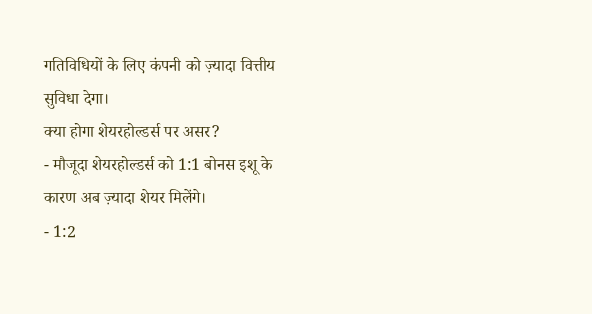गतिविधियों के लिए कंपनी को ज़्यादा वित्तीय सुविधा देगा।
क्या होगा शेयरहोल्डर्स पर असर?
- मौजूदा शेयरहोल्डर्स को 1:1 बोनस इशू के कारण अब ज़्यादा शेयर मिलेंगे।
- 1:2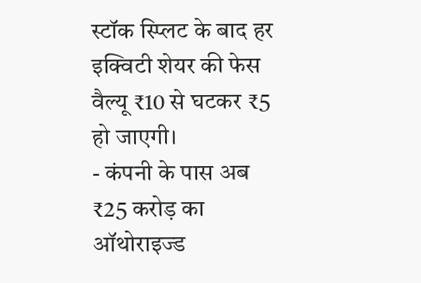स्टॉक स्प्लिट के बाद हर इक्विटी शेयर की फेस वैल्यू ₹10 से घटकर ₹5 हो जाएगी।
- कंपनी के पास अब ₹25 करोड़ का ऑथोराइज्ड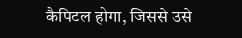कैपिटल होगा, जिससे उसे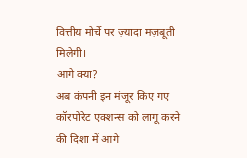वित्तीय मोर्चे पर ज़्यादा मज़बूती मिलेगी।
आगे क्या?
अब कंपनी इन मंजूर किए गए कॉरपोरेट एक्शन्स को लागू करने की दिशा में आगे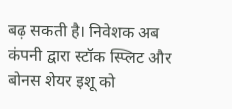बढ़ सकती है। निवेशक अब कंपनी द्वारा स्टॉक स्प्लिट और बोनस शेयर इशू को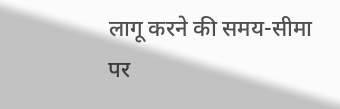लागू करने की समय-सीमा पर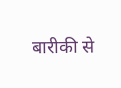बारीकी से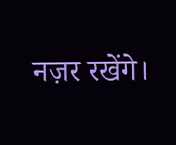नज़र रखेंगे।